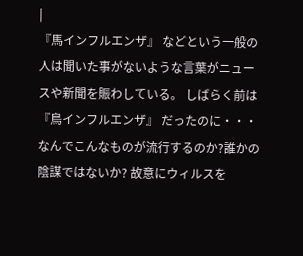|
『馬インフルエンザ』 などという一般の人は聞いた事がないような言葉がニュースや新聞を賑わしている。 しばらく前は 『鳥インフルエンザ』 だったのに・・・ なんでこんなものが流行するのか?誰かの陰謀ではないか? 故意にウィルスを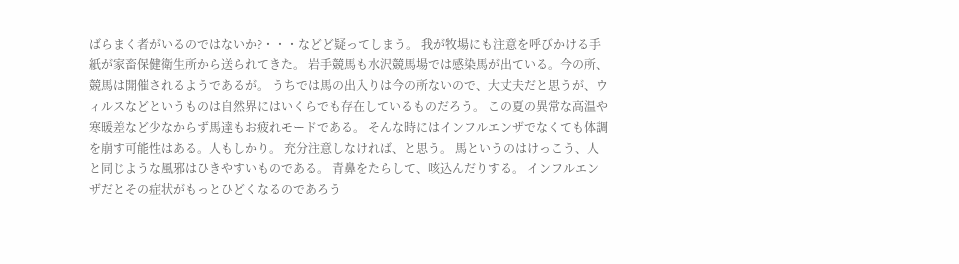ばらまく者がいるのではないか?・・・などど疑ってしまう。 我が牧場にも注意を呼びかける手紙が家畜保健衛生所から送られてきた。 岩手競馬も水沢競馬場では感染馬が出ている。今の所、競馬は開催されるようであるが。 うちでは馬の出入りは今の所ないので、大丈夫だと思うが、ウィルスなどというものは自然界にはいくらでも存在しているものだろう。 この夏の異常な高温や寒暖差など少なからず馬達もお疲れモードである。 そんな時にはインフルエンザでなくても体調を崩す可能性はある。人もしかり。 充分注意しなければ、と思う。 馬というのはけっこう、人と同じような風邪はひきやすいものである。 青鼻をたらして、咳込んだりする。 インフルエンザだとその症状がもっとひどくなるのであろう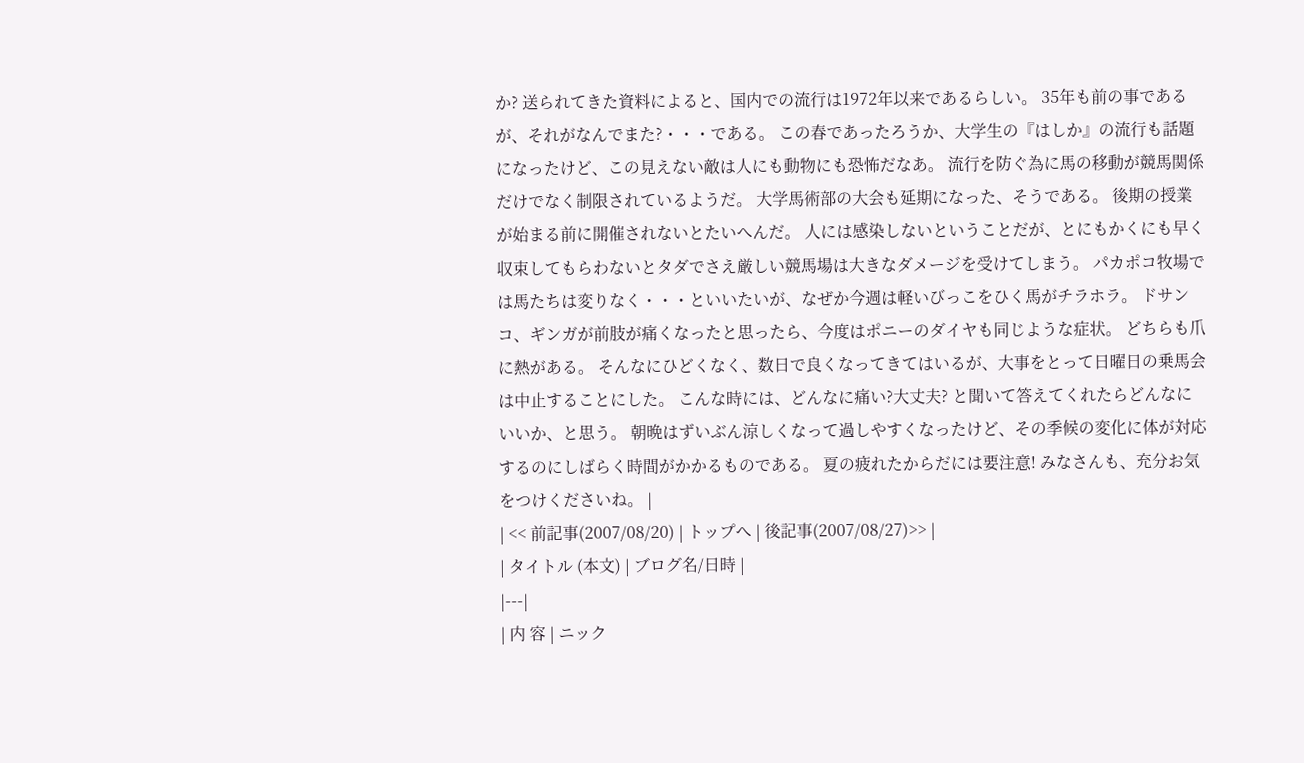か? 送られてきた資料によると、国内での流行は1972年以来であるらしい。 35年も前の事であるが、それがなんでまた?・・・である。 この春であったろうか、大学生の『はしか』の流行も話題になったけど、この見えない敵は人にも動物にも恐怖だなあ。 流行を防ぐ為に馬の移動が競馬関係だけでなく制限されているようだ。 大学馬術部の大会も延期になった、そうである。 後期の授業が始まる前に開催されないとたいへんだ。 人には感染しないということだが、とにもかくにも早く収束してもらわないとタダでさえ厳しい競馬場は大きなダメージを受けてしまう。 パカポコ牧場では馬たちは変りなく・・・といいたいが、なぜか今週は軽いびっこをひく馬がチラホラ。 ドサンコ、ギンガが前肢が痛くなったと思ったら、今度はポニーのダイヤも同じような症状。 どちらも爪に熱がある。 そんなにひどくなく、数日で良くなってきてはいるが、大事をとって日曜日の乗馬会は中止することにした。 こんな時には、どんなに痛い?大丈夫? と聞いて答えてくれたらどんなにいいか、と思う。 朝晩はずいぶん涼しくなって過しやすくなったけど、その季候の変化に体が対応するのにしばらく時間がかかるものである。 夏の疲れたからだには要注意! みなさんも、充分お気をつけくださいね。 |
| << 前記事(2007/08/20) | トップへ | 後記事(2007/08/27)>> |
| タイトル (本文) | ブログ名/日時 |
|---|
| 内 容 | ニック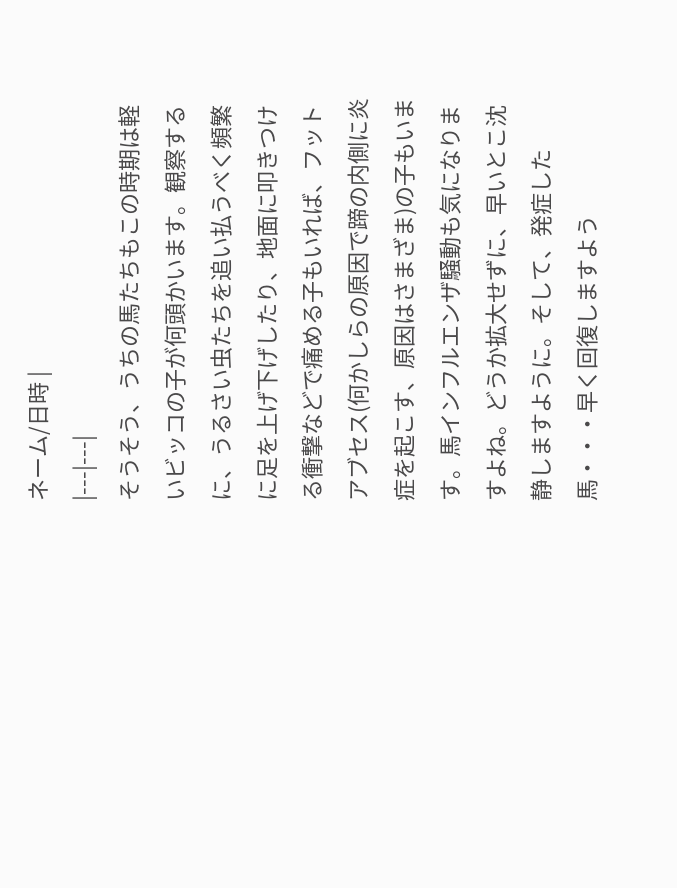ネーム/日時 |
|---|---|
そうそう、うちの馬たちもこの時期は軽いビッコの子が何頭かいます。観察するに、うるさい虫たちを追い払うべく頻繁に足を上げ下げしたり、地面に叩きつける衝撃などで痛める子もいれば、フットアブセス(何かしらの原因で蹄の内側に炎症を起こす、原因はさまざま)の子もいます。馬インフルエンザ騒動も気になりますよね。どうか拡大せずに、早いとこ沈静しますように。そして、発症した馬・・・早く回復しますよう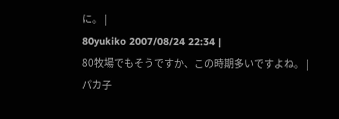に。 |
80yukiko 2007/08/24 22:34 |
80牧場でもそうですか、この時期多いですよね。 |
パカ子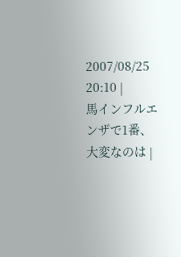2007/08/25 20:10 |
馬インフルエンザで1番、大変なのは |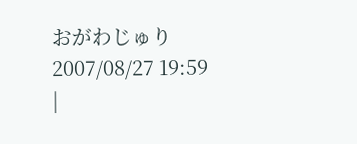おがわじゅり 2007/08/27 19:59 |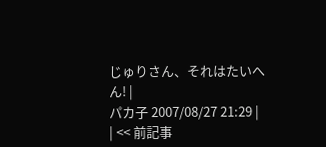じゅりさん、それはたいへん! |
パカ子 2007/08/27 21:29 |
| << 前記事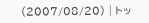(2007/08/20) | トッ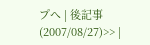プへ | 後記事(2007/08/27)>> |